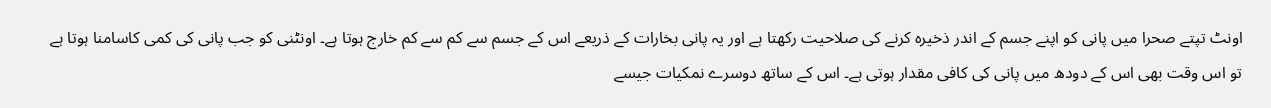اونٹ تپتے صحرا میں پانی کو اپنے جسم کے اندر ذخیرہ کرنے کی صلاحیت رکھتا ہے اور یہ پانی بخارات کے ذریعے اس کے جسم سے کم سے کم خارج ہوتا ہے۔ اونٹنی کو جب پانی کی کمی کاسامنا ہوتا ہے تو اس وقت بھی اس کے دودھ میں پانی کی کافی مقدار ہوتی ہے۔ اس کے ساتھ دوسرے نمکیات جیسے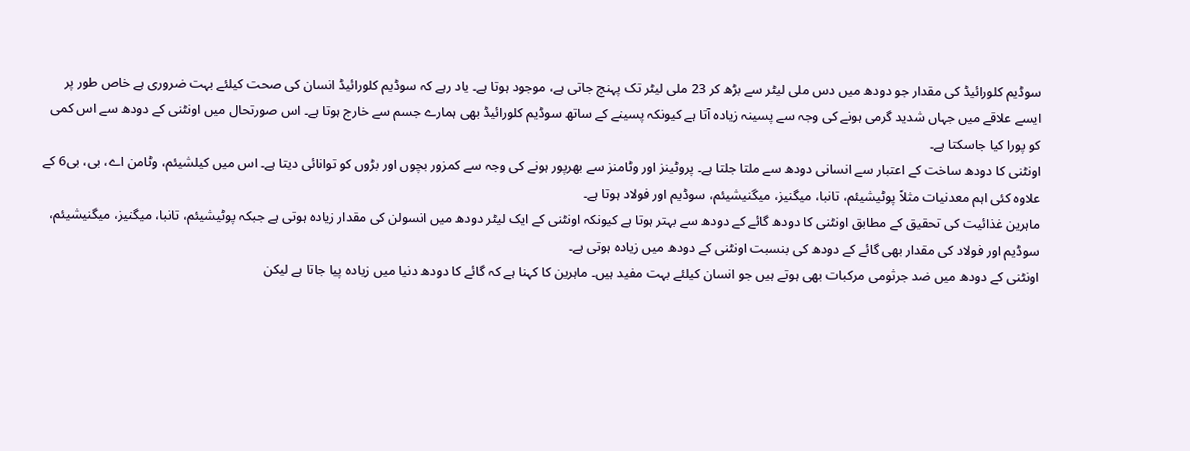سوڈیم کلورائیڈ کی مقدار جو دودھ میں دس ملی لیٹر سے بڑھ کر 23 ملی لیٹر تک پہنچ جاتی ہے، موجود ہوتا ہے۔ یاد رہے کہ سوڈیم کلورائیڈ انسان کی صحت کیلئے بہت ضروری ہے خاص طور پر ایسے علاقے میں جہاں شدید گرمی ہونے کی وجہ سے پسینہ زیادہ آتا ہے کیونکہ پسینے کے ساتھ سوڈیم کلورائیڈ بھی ہمارے جسم سے خارج ہوتا ہے۔ اس صورتحال میں اونٹنی کے دودھ سے اس کمی کو پورا کیا جاسکتا ہے۔
اونٹنی کا دودھ ساخت کے اعتبار سے انسانی دودھ سے ملتا جلتا ہے۔ پروٹینز اور وٹامنز سے بھرپور ہونے کی وجہ سے کمزور بچوں اور بڑوں کو توانائی دیتا ہے۔ اس میں کیلشیئم، وٹامن اے، بی، بی6 کے علاوہ کئی اہم معدنیات مثلاً پوٹیشیئم، تانبا، میگنیز، میگنیشیئم، سوڈیم اور فولاد ہوتا ہے۔
ماہرین غذائیت کی تحقیق کے مطابق اونٹنی کا دودھ گائے کے دودھ سے بہتر ہوتا ہے کیونکہ اونٹنی کے ایک لیٹر دودھ میں انسولن کی مقدار زیادہ ہوتی ہے جبکہ پوٹیشیئم، تانبا، میگنیز، میگنیشیئم، سوڈیم اور فولاد کی مقدار بھی گائے کے دودھ کی بنسبت اونٹنی کے دودھ میں زیادہ ہوتی ہے۔
اونٹنی کے دودھ میں ضد جرثومی مرکبات بھی ہوتے ہیں جو انسان کیلئے بہت مفید ہیں۔ ماہرین کا کہنا ہے کہ گائے کا دودھ دنیا میں زیادہ پیا جاتا ہے لیکن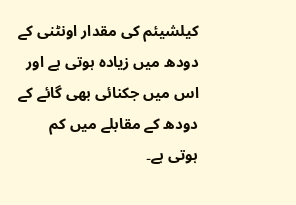کیلشیئم کی مقدار اونٹنی کے دودھ میں زیادہ ہوتی ہے اور اس میں جکنائی بھی گائے کے دودھ کے مقابلے میں کم ہوتی ہے۔